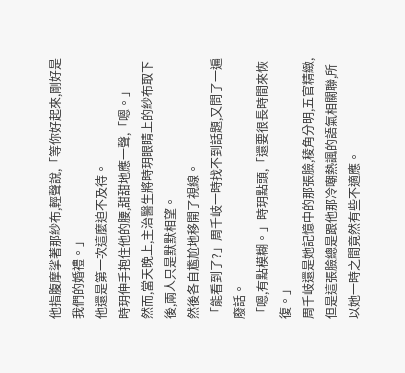他指腹摩挲著那紗布,輕聲說,「等你好起來,剛好是我們的婚禮。」
他還是第一次這麼迫不及待。
時玥伸手抱住他的腰,甜甜地應一聲,「嗯。」
然而,當天晚上,主治醫生將時玥眼睛上的紗布取下後,兩人只是默默相望。
然後各自尷尬地移開了視線。
「能看到了?」周千岐一時找不到話題,又問了一遍廢話。
「嗯,有點模糊。」時玥點頭,「還要很長時間來恢復。」
周千岐還是她記憶中的那張臉,稜角分明,五官精緻,但是這張臉總是跟他那冷嘲熱諷的語氣相關聯,所以她一時之間竟然有些不適應。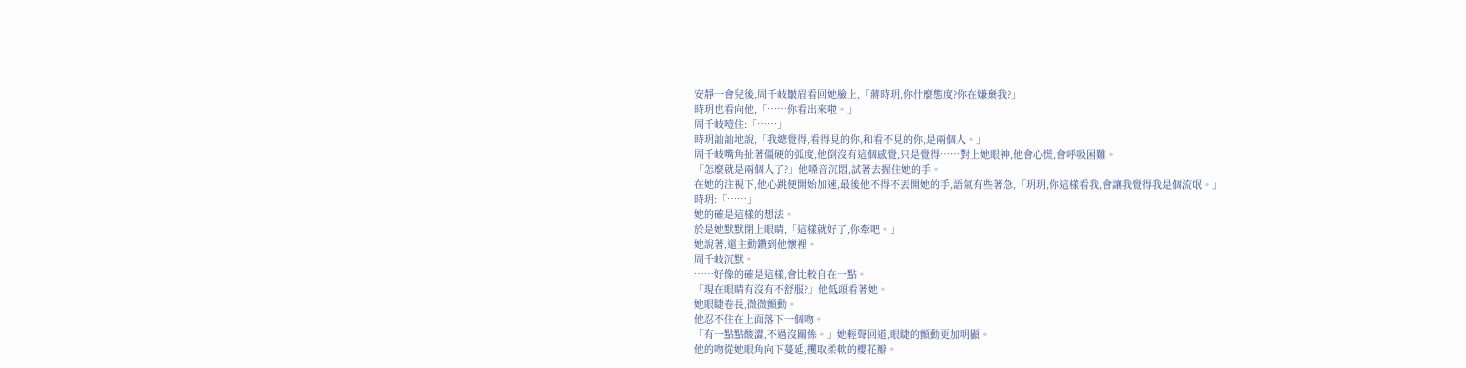安靜一會兒後,周千岐皺眉看回她臉上,「蔣時玥,你什麼態度?你在嫌棄我?」
時玥也看向他,「……你看出來啦。」
周千岐噎住:「……」
時玥訕訕地說,「我總覺得,看得見的你,和看不見的你,是兩個人。」
周千岐嘴角扯著僵硬的弧度,他倒沒有這個感覺,只是覺得……對上她眼神,他會心慌,會呼吸困難。
「怎麼就是兩個人了?」他嗓音沉悶,試著去握住她的手。
在她的注視下,他心跳便開始加速,最後他不得不丟開她的手,語氣有些著急,「玥玥,你這樣看我,會讓我覺得我是個流氓。」
時玥:「……」
她的確是這樣的想法。
於是她默默閉上眼睛,「這樣就好了,你牽吧。」
她說著,還主動鑽到他懷裡。
周千岐沉默。
……好像的確是這樣,會比較自在一點。
「現在眼睛有沒有不舒服?」他低頭看著她。
她眼睫卷長,微微顫動。
他忍不住在上面落下一個吻。
「有一點點酸澀,不過沒關係。」她輕聲回道,眼睫的顫動更加明顯。
他的吻從她眼角向下蔓延,攫取柔軟的櫻花瓣。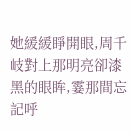她緩緩睜開眼,周千岐對上那明亮卻漆黑的眼眸,霎那間忘記呼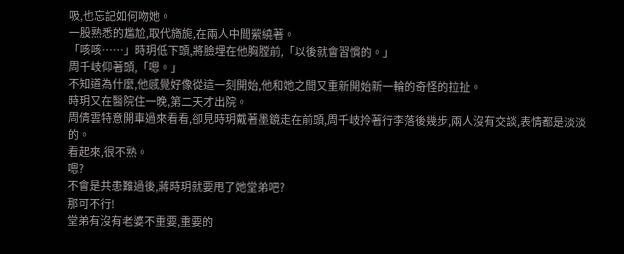吸,也忘記如何吻她。
一股熟悉的尷尬,取代旖旎,在兩人中間縈繞著。
「咳咳……」時玥低下頭,將臉埋在他胸膛前,「以後就會習慣的。」
周千岐仰著頭,「嗯。」
不知道為什麼,他感覺好像從這一刻開始,他和她之間又重新開始新一輪的奇怪的拉扯。
時玥又在醫院住一晚,第二天才出院。
周倩雲特意開車過來看看,卻見時玥戴著墨鏡走在前頭,周千岐拎著行李落後幾步,兩人沒有交談,表情都是淡淡的。
看起來,很不熟。
嗯?
不會是共患難過後,蔣時玥就要甩了她堂弟吧?
那可不行!
堂弟有沒有老婆不重要,重要的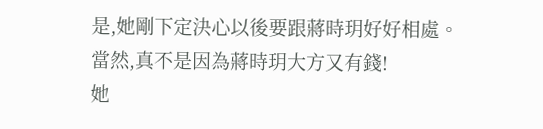是,她剛下定決心以後要跟蔣時玥好好相處。
當然,真不是因為蔣時玥大方又有錢!
她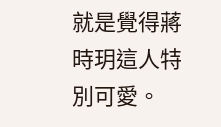就是覺得蔣時玥這人特別可愛。